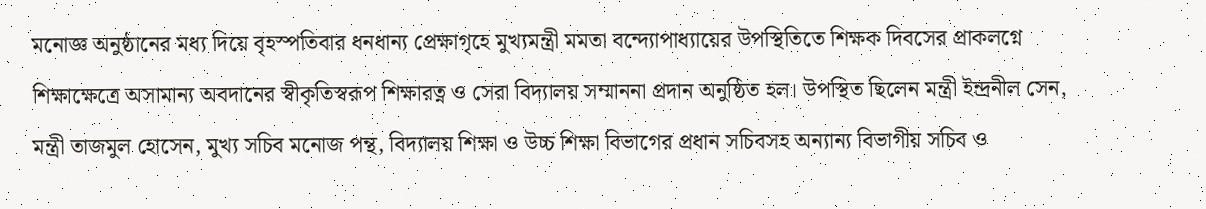মনোজ্ঞ অনুষ্ঠানের মধ্য দিয়ে বৃহস্পতিবার ধনধান্য প্রেক্ষাগৃহে মুখ্যমন্ত্রী মমতা বন্দ্যোপাধ্যায়ের উপস্থিতিতে শিক্ষক দিবসের প্রাকলগ্নে শিক্ষাক্ষেত্রে অসামান্য অবদানের স্বীকৃতিস্বরূপ শিক্ষারত্ন ও সেরা বিদ্যালয় সম্মাননা প্রদান অনুষ্ঠিত হল। উপস্থিত ছিলেন মন্ত্রী ইন্দ্রনীল সেন, মন্ত্রী তাজমুল হোসেন, মুখ্য সচিব মনোজ পন্থ, বিদ্যালয় শিক্ষা ও উচ্চ শিক্ষা বিভাগের প্রধান সচিবসহ অন্যান্য বিভাগীয় সচিব ও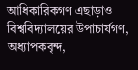আধিকারিকগণ এছাড়াও বিশ্ববিদ্যালয়ের উপাচার্যগণ, অধ্যাপকবৃন্দ,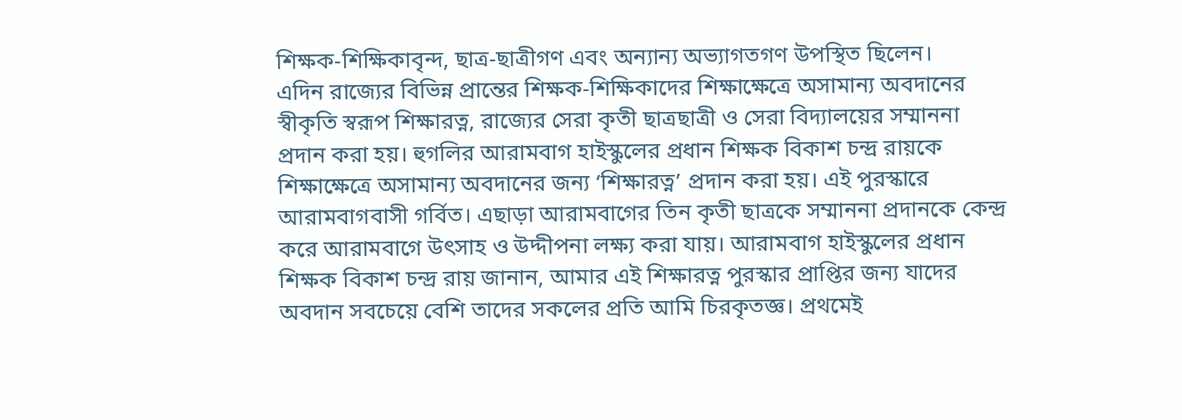শিক্ষক-শিক্ষিকাবৃন্দ, ছাত্র-ছাত্রীগণ এবং অন্যান্য অভ্যাগতগণ উপস্থিত ছিলেন।
এদিন রাজ্যের বিভিন্ন প্রান্তের শিক্ষক-শিক্ষিকাদের শিক্ষাক্ষেত্রে অসামান্য অবদানের স্বীকৃতি স্বরূপ শিক্ষারত্ন, রাজ্যের সেরা কৃতী ছাত্রছাত্রী ও সেরা বিদ্যালয়ের সম্মাননা প্রদান করা হয়। হুগলির আরামবাগ হাইস্কুলের প্রধান শিক্ষক বিকাশ চন্দ্র রায়কে শিক্ষাক্ষেত্রে অসামান্য অবদানের জন্য ‘শিক্ষারত্ন’ প্রদান করা হয়। এই পুরস্কারে আরামবাগবাসী গর্বিত। এছাড়া আরামবাগের তিন কৃতী ছাত্রকে সম্মাননা প্রদানকে কেন্দ্র করে আরামবাগে উৎসাহ ও উদ্দীপনা লক্ষ্য করা যায়। আরামবাগ হাইস্কুলের প্রধান শিক্ষক বিকাশ চন্দ্র রায় জানান, আমার এই শিক্ষারত্ন পুরস্কার প্রাপ্তির জন্য যাদের অবদান সবচেয়ে বেশি তাদের সকলের প্রতি আমি চিরকৃতজ্ঞ। প্রথমেই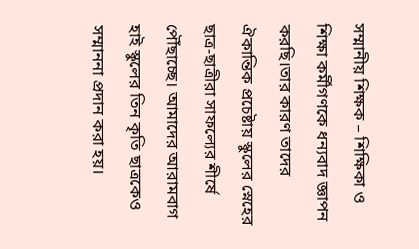সম্মানীয় শিক্ষক – শিক্ষিকা ও শিক্ষা কর্মীগণকে ধন্যবাদ জ্ঞাপন করছি।তার কারণ তাদের ঐকান্তিক প্রচেষ্টায় স্কুলের স্নেহের ছাত্র-ছাত্রীরা সাফল্যের শীর্ষে পৌঁছাচ্ছে। আমাদের আরামবাগ হাই স্কুলের তিন কৃতি ছাত্রকেও সম্মাননা প্রদান করা হয়।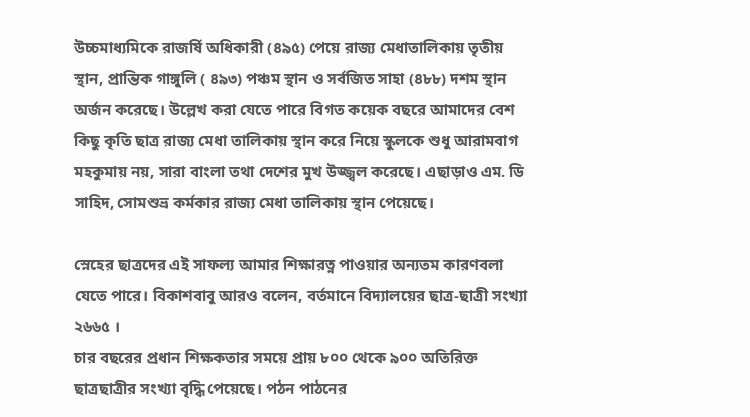উচ্চমাধ্যমিকে রাজর্ষি অধিকারী (৪৯৫) পেয়ে রাজ্য মেধাতালিকায় তৃতীয় স্থান, প্রান্তিক গাঙ্গুলি ( ৪৯৩) পঞ্চম স্থান ও সর্বজিত সাহা (৪৮৮) দশম স্থান অর্জন করেছে। উল্লেখ করা যেতে পারে বিগত কয়েক বছরে আমাদের বেশ কিছু কৃতি ছাত্র রাজ্য মেধা তালিকায় স্থান করে নিয়ে স্কুলকে শুধু আরামবাগ মহকুমায় নয়, সারা বাংলা তথা দেশের মুখ উজ্জ্বল করেছে। এছাড়াও এম. ডি সাহিদ, সোমশুভ্র কর্মকার রাজ্য মেধা তালিকায় স্থান পেয়েছে।

স্নেহের ছাত্রদের এই সাফল্য আমার শিক্ষারত্ন পাওয়ার অন্যতম কারণবলা যেতে পারে। বিকাশবাবু আরও বলেন, বর্তমানে বিদ্যালয়ের ছাত্র-ছাত্রী সংখ্যা ২৬৬৫ ।
চার বছরের প্রধান শিক্ষকতার সময়ে প্রায় ৮০০ থেকে ৯০০ অতিরিক্ত ছাত্রছাত্রীর সংখ্যা বৃদ্ধি পেয়েছে। পঠন পাঠনের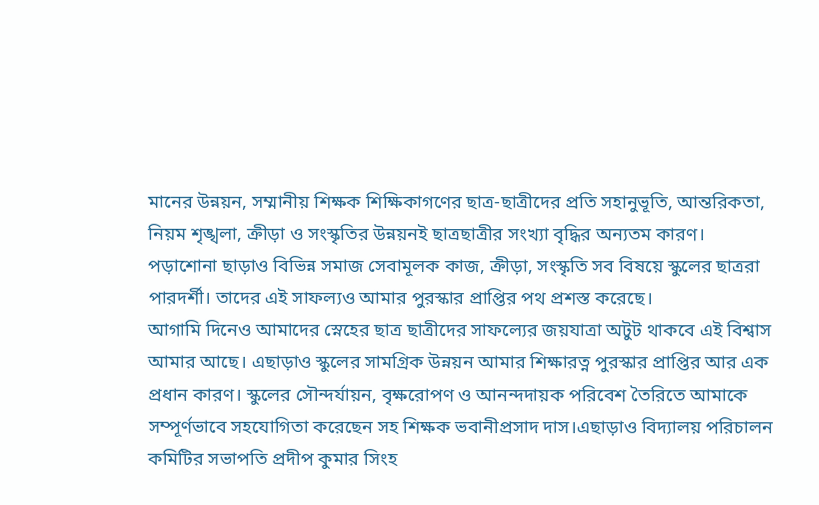মানের উন্নয়ন, সম্মানীয় শিক্ষক শিক্ষিকাগণের ছাত্র-ছাত্রীদের প্রতি সহানুভূতি, আন্তরিকতা, নিয়ম শৃঙ্খলা, ক্রীড়া ও সংস্কৃতির উন্নয়নই ছাত্রছাত্রীর সংখ্যা বৃদ্ধির অন্যতম কারণ। পড়াশোনা ছাড়াও বিভিন্ন সমাজ সেবামূলক কাজ, ক্রীড়া, সংস্কৃতি সব বিষয়ে স্কুলের ছাত্ররা পারদর্শী। তাদের এই সাফল্যও আমার পুরস্কার প্রাপ্তির পথ প্রশস্ত করেছে।
আগামি দিনেও আমাদের স্নেহের ছাত্র ছাত্রীদের সাফল্যের জয়যাত্রা অটুট থাকবে এই বিশ্বাস আমার আছে। এছাড়াও স্কুলের সামগ্রিক উন্নয়ন আমার শিক্ষারত্ন পুরস্কার প্রাপ্তির আর এক প্রধান কারণ। স্কুলের সৌন্দর্যায়ন, বৃক্ষরোপণ ও আনন্দদায়ক পরিবেশ তৈরিতে আমাকে সম্পূর্ণভাবে সহযোগিতা করেছেন সহ শিক্ষক ভবানীপ্রসাদ দাস।এছাড়াও বিদ্যালয় পরিচালন কমিটির সভাপতি প্রদীপ কুমার সিংহ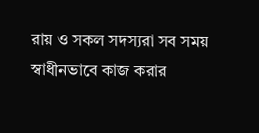রায় ও সকল সদস্যরা সব সময় স্বাধীনভাবে কাজ করার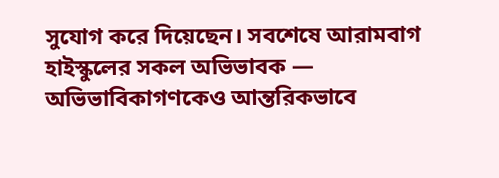সুযোগ করে দিয়েছেন। সবশেষে আরামবাগ হাইস্কুলের সকল অভিভাবক — অভিভাবিকাগণকেও আন্তরিকভাবে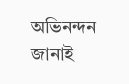অভিনন্দন জানাই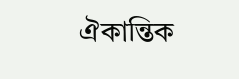ঐকান্তিক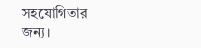সহযোগিতার জন্য।